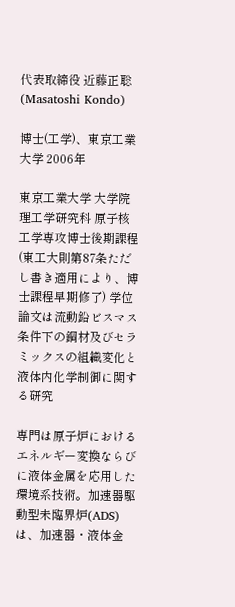代表取締役 近藤正聡(Masatoshi Kondo)

博士(工学)、東京工業大学 2006年

東京工業大学 大学院理工学研究科 原子核工学専攻博士後期課程 (東工大則第87条ただし書き適用により、博士課程早期修了) 学位論文は流動鉛ビスマス条件下の鋼材及びセラミックスの組織変化と液体内化学制御に関する研究

専門は原子炉におけるエネルギー変換ならびに液体金属を応用した環境系技術。加速器駆動型未臨界炉(ADS)は、加速器・液体金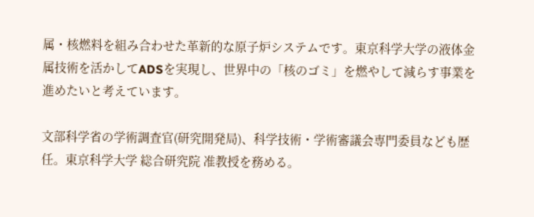属・核燃料を組み合わせた革新的な原子炉システムです。東京科学大学の液体金属技術を活かしてADSを実現し、世界中の「核のゴミ」を燃やして減らす事業を進めたいと考えています。

文部科学省の学術調査官(研究開発局)、科学技術・学術審議会専門委員なども歴任。東京科学大学 総合研究院 准教授を務める。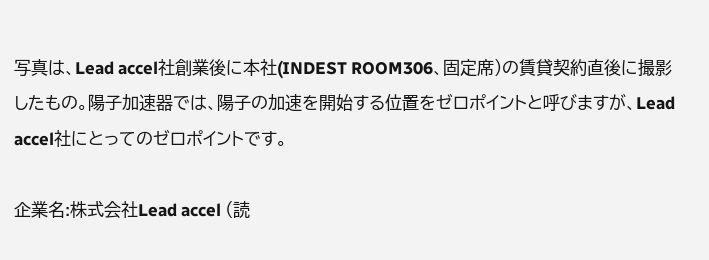写真は、Lead accel社創業後に本社(INDEST ROOM306、固定席)の賃貸契約直後に撮影したもの。陽子加速器では、陽子の加速を開始する位置をゼロポイントと呼びますが、Lead accel社にとってのゼロポイントです。

企業名:株式会社Lead accel (読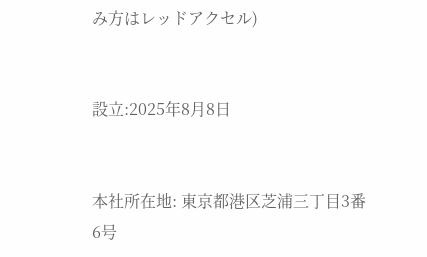み方はレッドアクセル)


設立:2025年8月8日


本社所在地: 東京都港区芝浦三丁目3番6号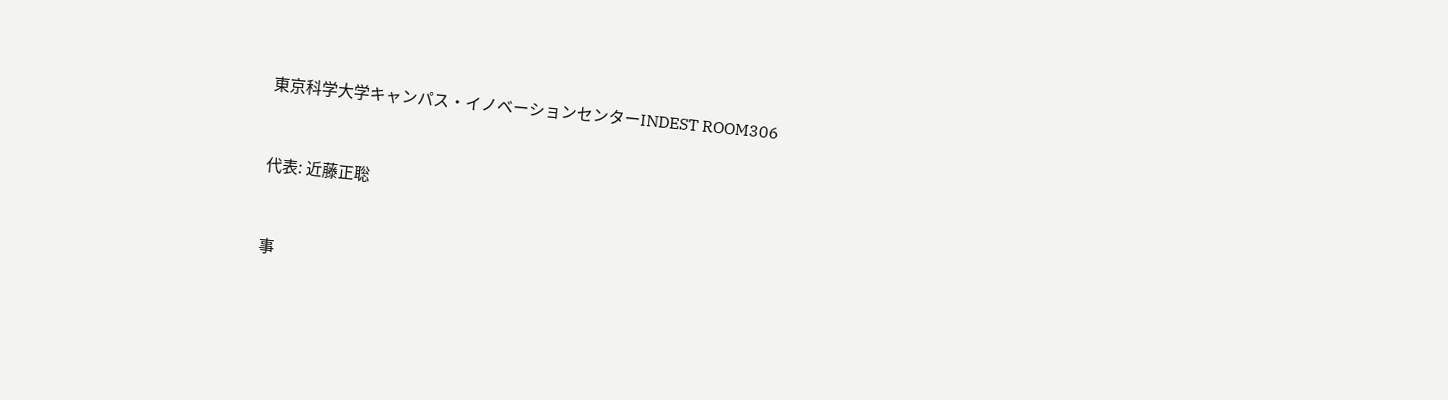東京科学大学キャンパス・イノベーションセンターINDEST ROOM306


代表: 近藤正聡


事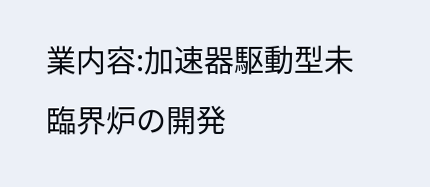業内容:加速器駆動型未臨界炉の開発